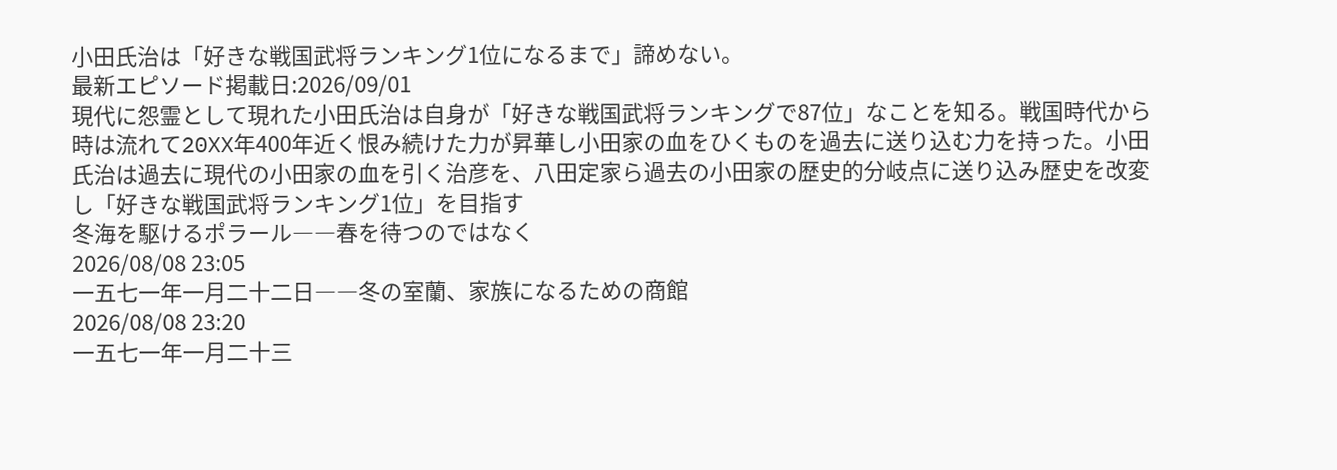小田氏治は「好きな戦国武将ランキング1位になるまで」諦めない。
最新エピソード掲載日:2026/09/01
現代に怨霊として現れた小田氏治は自身が「好きな戦国武将ランキングで87位」なことを知る。戦国時代から時は流れて20XX年400年近く恨み続けた力が昇華し小田家の血をひくものを過去に送り込む力を持った。小田氏治は過去に現代の小田家の血を引く治彦を、八田定家ら過去の小田家の歴史的分岐点に送り込み歴史を改変し「好きな戦国武将ランキング1位」を目指す
冬海を駆けるポラール――春を待つのではなく
2026/08/08 23:05
一五七一年一月二十二日――冬の室蘭、家族になるための商館
2026/08/08 23:20
一五七一年一月二十三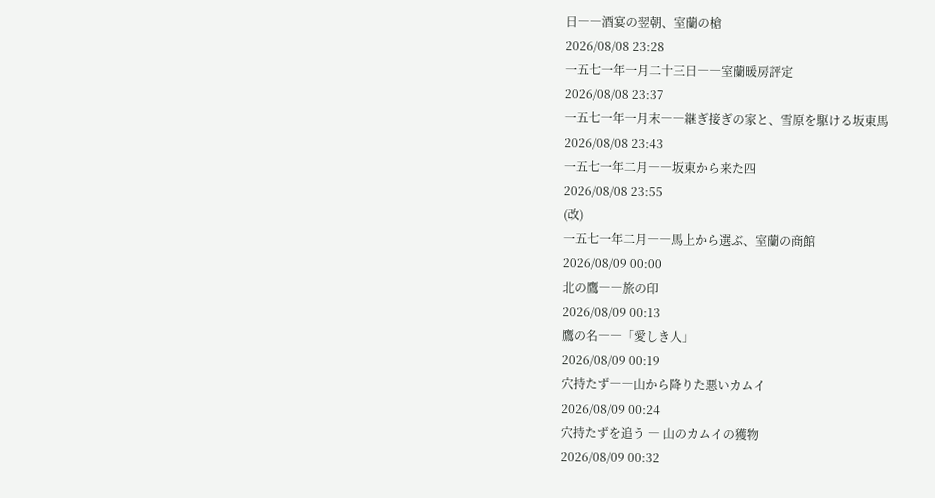日――酒宴の翌朝、室蘭の槍
2026/08/08 23:28
一五七一年一月二十三日――室蘭暖房評定
2026/08/08 23:37
一五七一年一月末――継ぎ接ぎの家と、雪原を駆ける坂東馬
2026/08/08 23:43
一五七一年二月――坂東から来た四
2026/08/08 23:55
(改)
一五七一年二月――馬上から選ぶ、室蘭の商館
2026/08/09 00:00
北の鷹――旅の印
2026/08/09 00:13
鷹の名――「愛しき人」
2026/08/09 00:19
穴持たず――山から降りた悪いカムイ
2026/08/09 00:24
穴持たずを追う ― 山のカムイの獲物
2026/08/09 00:32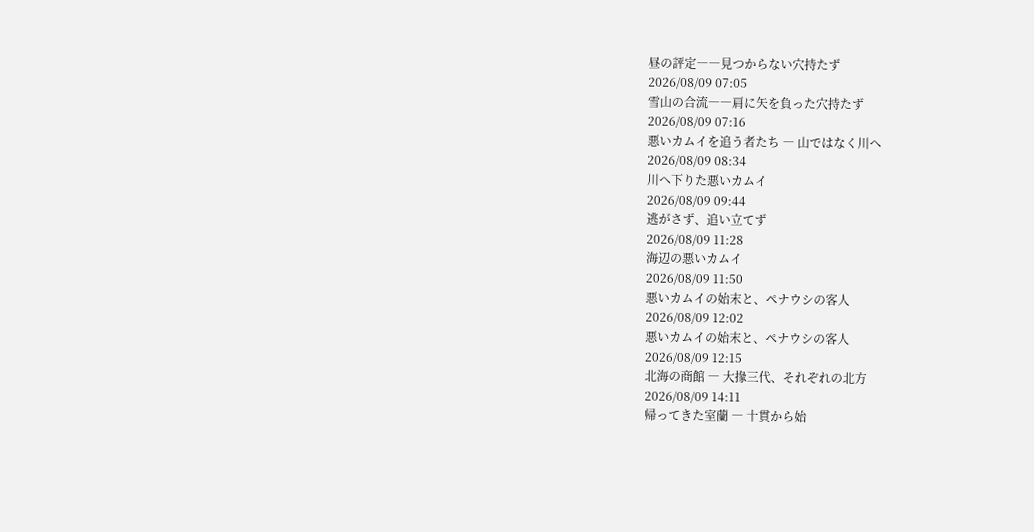昼の評定――見つからない穴持たず
2026/08/09 07:05
雪山の合流――肩に矢を負った穴持たず
2026/08/09 07:16
悪いカムイを追う者たち ― 山ではなく川へ
2026/08/09 08:34
川へ下りた悪いカムイ
2026/08/09 09:44
逃がさず、追い立てず
2026/08/09 11:28
海辺の悪いカムイ
2026/08/09 11:50
悪いカムイの始末と、ペナウシの客人
2026/08/09 12:02
悪いカムイの始末と、ペナウシの客人
2026/08/09 12:15
北海の商館 ― 大掾三代、それぞれの北方
2026/08/09 14:11
帰ってきた室蘭 ― 十貫から始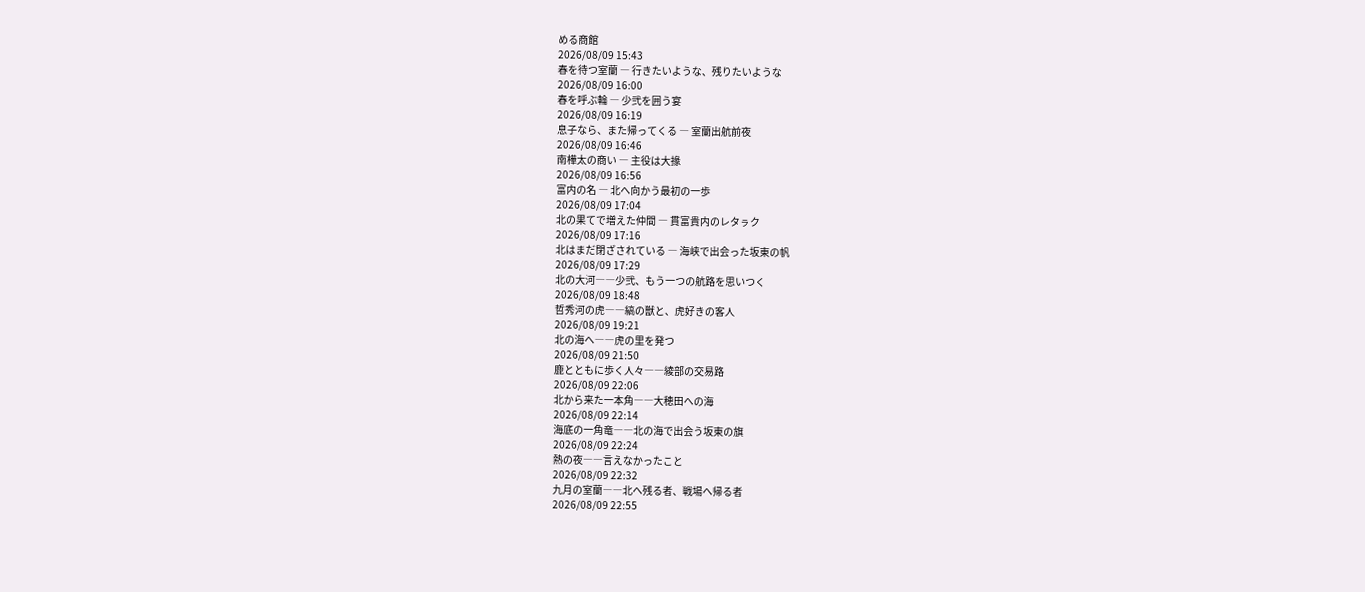める商館
2026/08/09 15:43
春を待つ室蘭 ― 行きたいような、残りたいような
2026/08/09 16:00
春を呼ぶ輪 ― 少弐を囲う宴
2026/08/09 16:19
息子なら、また帰ってくる ― 室蘭出航前夜
2026/08/09 16:46
南樺太の商い ― 主役は大掾
2026/08/09 16:56
富内の名 ― 北へ向かう最初の一歩
2026/08/09 17:04
北の果てで増えた仲間 ― 貫富貴内のレタㇻク
2026/08/09 17:16
北はまだ閉ざされている ― 海峡で出会った坂東の帆
2026/08/09 17:29
北の大河――少弐、もう一つの航路を思いつく
2026/08/09 18:48
哲秀河の虎――縞の獣と、虎好きの客人
2026/08/09 19:21
北の海へ――虎の里を発つ
2026/08/09 21:50
鹿とともに歩く人々――綾部の交易路
2026/08/09 22:06
北から来た一本角――大穂田への海
2026/08/09 22:14
海底の一角竜――北の海で出会う坂東の旗
2026/08/09 22:24
熱の夜――言えなかったこと
2026/08/09 22:32
九月の室蘭――北へ残る者、戦場へ帰る者
2026/08/09 22:55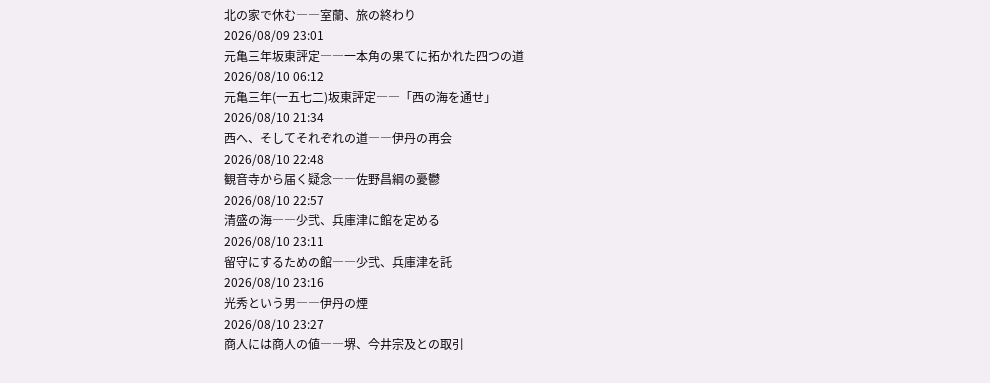北の家で休む――室蘭、旅の終わり
2026/08/09 23:01
元亀三年坂東評定――一本角の果てに拓かれた四つの道
2026/08/10 06:12
元亀三年(一五七二)坂東評定――「西の海を通せ」
2026/08/10 21:34
西へ、そしてそれぞれの道――伊丹の再会
2026/08/10 22:48
観音寺から届く疑念――佐野昌綱の憂鬱
2026/08/10 22:57
清盛の海――少弐、兵庫津に館を定める
2026/08/10 23:11
留守にするための館――少弐、兵庫津を託
2026/08/10 23:16
光秀という男――伊丹の煙
2026/08/10 23:27
商人には商人の値――堺、今井宗及との取引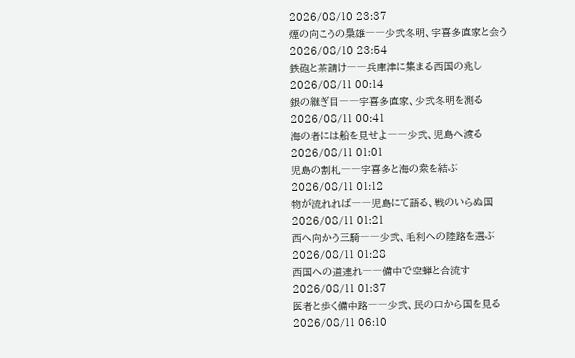2026/08/10 23:37
煙の向こうの梟雄――少弐冬明、宇喜多直家と会う
2026/08/10 23:54
鉄砲と茶請け――兵庫津に集まる西国の兆し
2026/08/11 00:14
銀の継ぎ目――宇喜多直家、少弐冬明を測る
2026/08/11 00:41
海の者には船を見せよ――少弐、児島へ渡る
2026/08/11 01:01
児島の割札――宇喜多と海の衆を結ぶ
2026/08/11 01:12
物が流れれば――児島にて語る、戦のいらぬ国
2026/08/11 01:21
西へ向かう三騎――少弐、毛利への陸路を選ぶ
2026/08/11 01:28
西国への道連れ――備中で空蝉と合流す
2026/08/11 01:37
医者と歩く備中路――少弐、民の口から国を見る
2026/08/11 06:10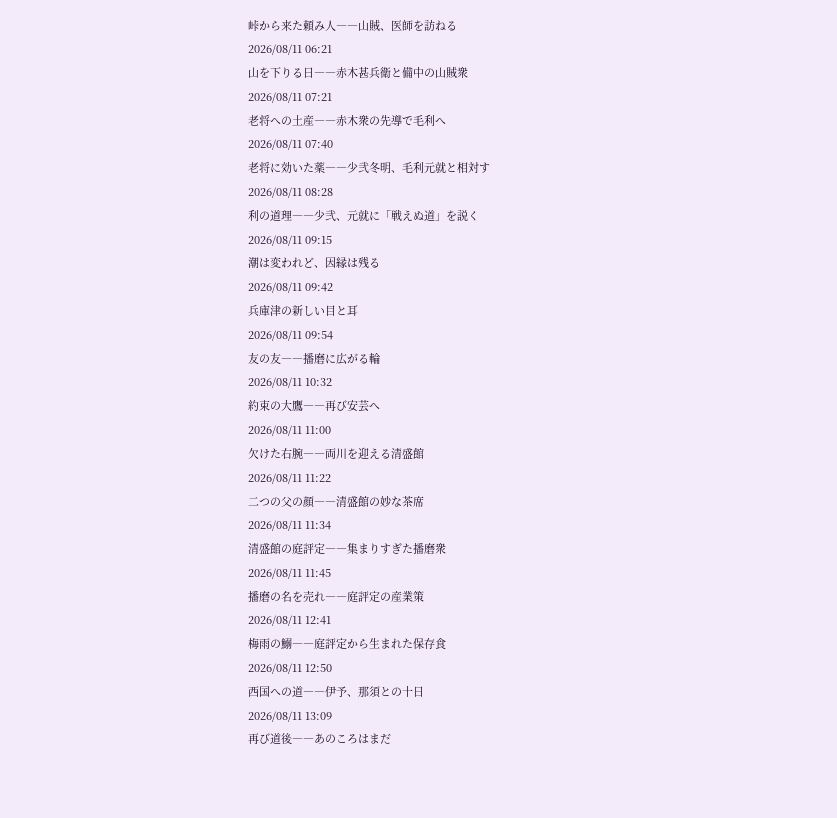峠から来た頼み人――山賊、医師を訪ねる
2026/08/11 06:21
山を下りる日――赤木甚兵衛と備中の山賊衆
2026/08/11 07:21
老将への土産――赤木衆の先導で毛利へ
2026/08/11 07:40
老将に効いた薬――少弐冬明、毛利元就と相対す
2026/08/11 08:28
利の道理――少弐、元就に「戦えぬ道」を説く
2026/08/11 09:15
潮は変われど、因縁は残る
2026/08/11 09:42
兵庫津の新しい目と耳
2026/08/11 09:54
友の友――播磨に広がる輪
2026/08/11 10:32
約束の大鷹――再び安芸へ
2026/08/11 11:00
欠けた右腕――両川を迎える清盛館
2026/08/11 11:22
二つの父の顔――清盛館の妙な茶席
2026/08/11 11:34
清盛館の庭評定――集まりすぎた播磨衆
2026/08/11 11:45
播磨の名を売れ――庭評定の産業策
2026/08/11 12:41
梅雨の鰯――庭評定から生まれた保存食
2026/08/11 12:50
西国への道――伊予、那須との十日
2026/08/11 13:09
再び道後――あのころはまだ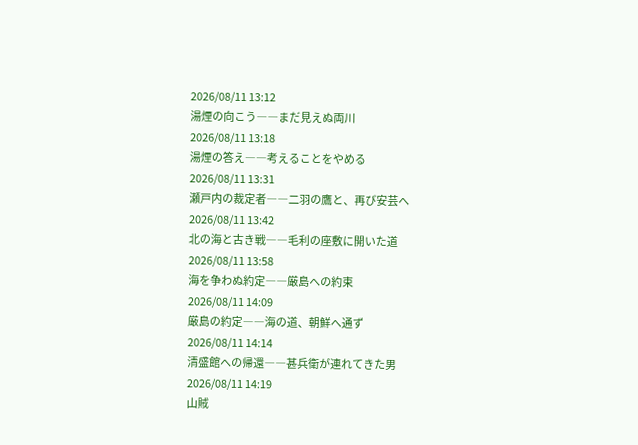2026/08/11 13:12
湯煙の向こう――まだ見えぬ両川
2026/08/11 13:18
湯煙の答え――考えることをやめる
2026/08/11 13:31
瀬戸内の裁定者――二羽の鷹と、再び安芸へ
2026/08/11 13:42
北の海と古き戦――毛利の座敷に開いた道
2026/08/11 13:58
海を争わぬ約定――厳島への約束
2026/08/11 14:09
厳島の約定――海の道、朝鮮へ通ず
2026/08/11 14:14
清盛館への帰還――甚兵衛が連れてきた男
2026/08/11 14:19
山賊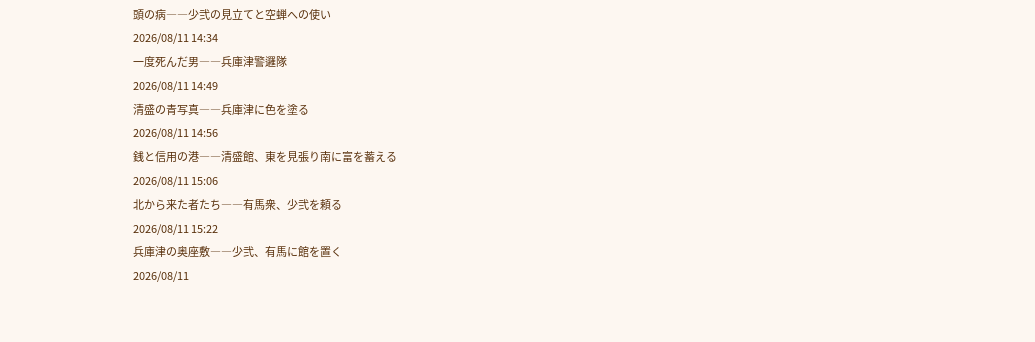頭の病――少弐の見立てと空蝉への使い
2026/08/11 14:34
一度死んだ男――兵庫津警邏隊
2026/08/11 14:49
清盛の青写真――兵庫津に色を塗る
2026/08/11 14:56
銭と信用の港――清盛館、東を見張り南に富を蓄える
2026/08/11 15:06
北から来た者たち――有馬衆、少弐を頼る
2026/08/11 15:22
兵庫津の奥座敷――少弐、有馬に館を置く
2026/08/11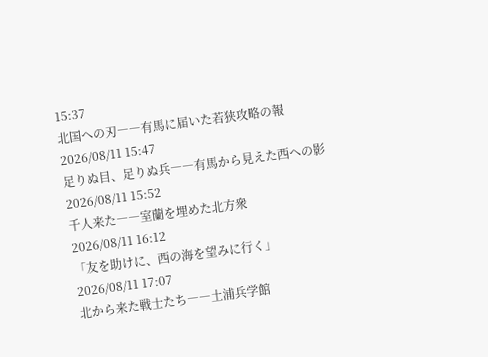15:37
北国への刃――有馬に届いた若狭攻略の報
2026/08/11 15:47
足りぬ目、足りぬ兵――有馬から見えた西への影
2026/08/11 15:52
千人来た――室蘭を埋めた北方衆
2026/08/11 16:12
「友を助けに、西の海を望みに行く」
2026/08/11 17:07
北から来た戦士たち――土浦兵学館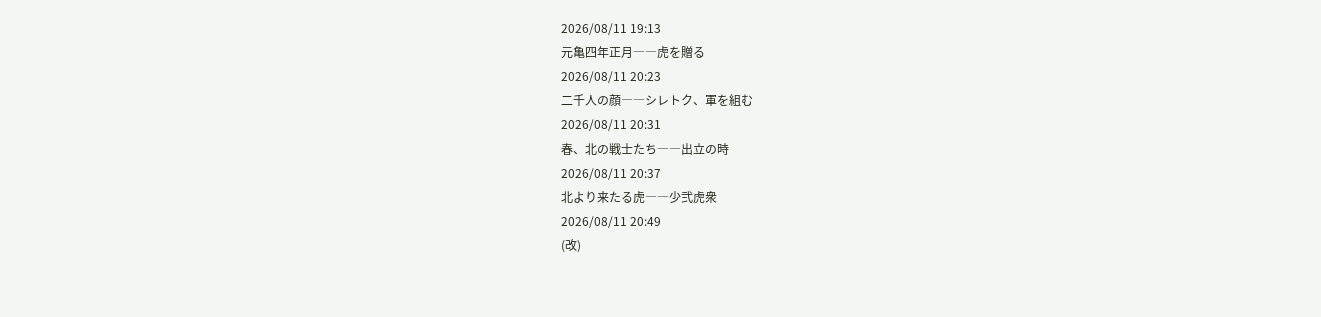2026/08/11 19:13
元亀四年正月――虎を贈る
2026/08/11 20:23
二千人の顔――シレトク、軍を組む
2026/08/11 20:31
春、北の戦士たち――出立の時
2026/08/11 20:37
北より来たる虎――少弐虎衆
2026/08/11 20:49
(改)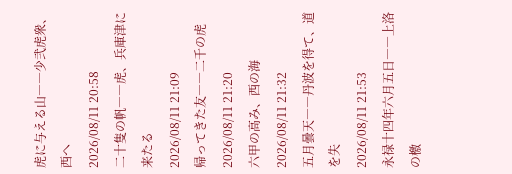虎に与える山――少弐虎衆、西へ
2026/08/11 20:58
二十隻の帆――虎、兵庫津に来たる
2026/08/11 21:09
帰ってきた友――二千の虎
2026/08/11 21:20
六甲の高み、西の海
2026/08/11 21:32
五月曇天――丹波を得て、道を失
2026/08/11 21:53
永禄十四年六月五日――上洛の檄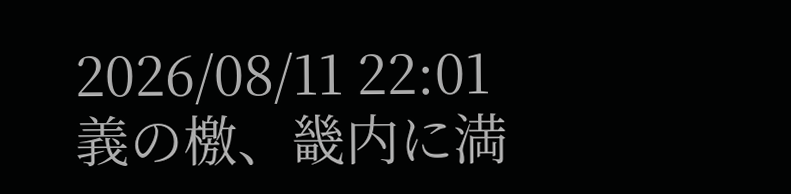2026/08/11 22:01
義の檄、畿内に満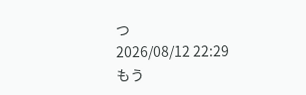つ
2026/08/12 22:29
もう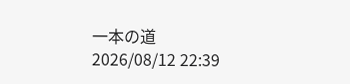一本の道
2026/08/12 22:39